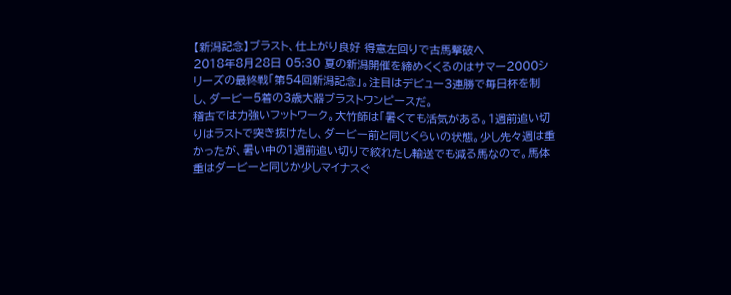【新潟記念】ブラスト、仕上がり良好 得意左回りで古馬撃破へ
2018年8月28日 05:30 夏の新潟開催を締めくくるのはサマー2000シリーズの最終戦「第54回新潟記念」。注目はデビュー3連勝で毎日杯を制し、ダービー5着の3歳大器ブラストワンピースだ。
稽古では力強いフットワーク。大竹師は「暑くても活気がある。1週前追い切りはラストで突き抜けたし、ダービー前と同じくらいの状態。少し先々週は重かったが、暑い中の1週前追い切りで絞れたし輸送でも減る馬なので。馬体重はダービーと同じか少しマイナスぐ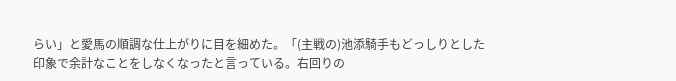らい」と愛馬の順調な仕上がりに目を細めた。「(主戦の)池添騎手もどっしりとした印象で余計なことをしなくなったと言っている。右回りの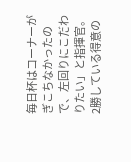毎日杯はコーナーがぎこちなかったので、左回りにこだわりたい」と指揮官。2勝している得意の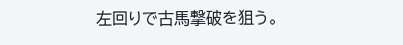左回りで古馬撃破を狙う。